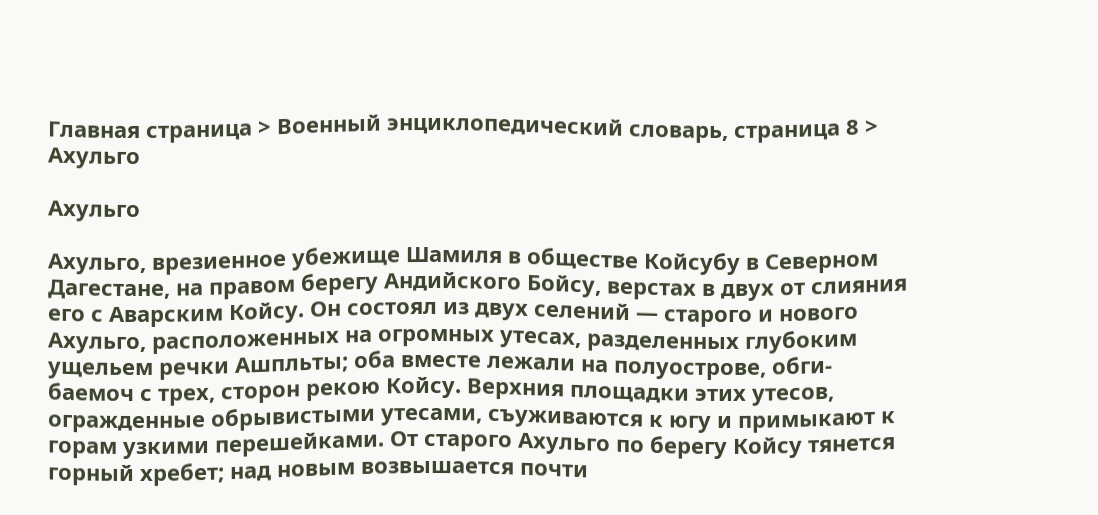Главная страница > Военный энциклопедический словарь, страница 8 > Ахульго

Ахульго

Ахульго, врезиенное убежище Шамиля в обществе Койсубу в Северном Дагестане, на правом берегу Андийского Бойсу, верстах в двух от слияния его с Аварским Койсу. Он состоял из двух селений — старого и нового Ахульго, расположенных на огромных утесах, разделенных глубоким ущельем речки Ашпльты; оба вместе лежали на полуострове, обги-баемоч с трех, сторон рекою Койсу. Верхния площадки этих утесов, огражденные обрывистыми утесами, съуживаются к югу и примыкают к горам узкими перешейками. От старого Ахульго по берегу Койсу тянется горный хребет; над новым возвышается почти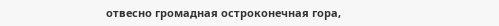отвесно громадная остроконечная гора,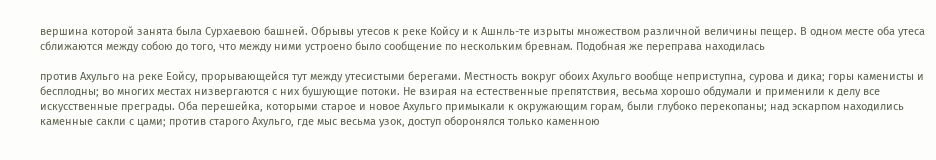вершина которой занята была Сурхаевою башней. Обрывы утесов к реке Койсу и к Ашнль-те изрыты множеством различной величины пещер. В одном месте оба утеса сближаются между собою до того, что между ними устроено было сообщение по нескольким бревнам. Подобная же переправа находилась

против Ахульго на реке Еойсу, прорывающейся тут между утесистыми берегами. Местность вокруг обоих Ахульго вообще неприступна, сурова и дика; горы каменисты и бесплодны; во многих местах низвергаются с них бушующие потоки. Не взирая на естественные препятствия, весьма хорошо обдумали и применили к делу все искусственные преграды. Оба перешейка, которыми старое и новое Ахульго примыкали к окружающим горам, были глубоко перекопаны; над эскарпом находились каменные сакли с цами; против старого Ахульго, где мыс весьма узок, доступ оборонялся только каменною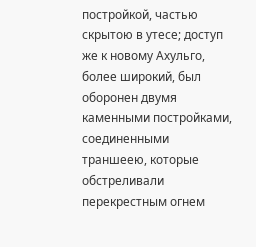постройкой, частью скрытою в утесе; доступ же к новому Ахульго, более широкий, был оборонен двумя каменными постройками, соединенными траншеею, которые обстреливали перекрестным огнем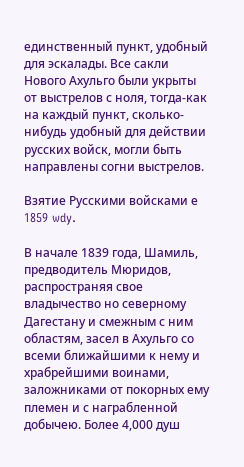единственный пункт, удобный для эскалады. Все сакли Нового Ахульго были укрыты от выстрелов с ноля, тогда-как на каждый пункт, сколько-нибудь удобный для действии русских войск, могли быть направлены согни выстрелов.

Взятие Русскими войсками е 1859 wdy.

В начале 1839 года, Шамиль, предводитель Мюридов, распространяя свое владычество но северному Дагестану и смежным с ним областям, засел в Ахульго со всеми ближайшими к нему и храбрейшими воинами, заложниками от покорных ему племен и с награбленной добычею. Более 4,000 душ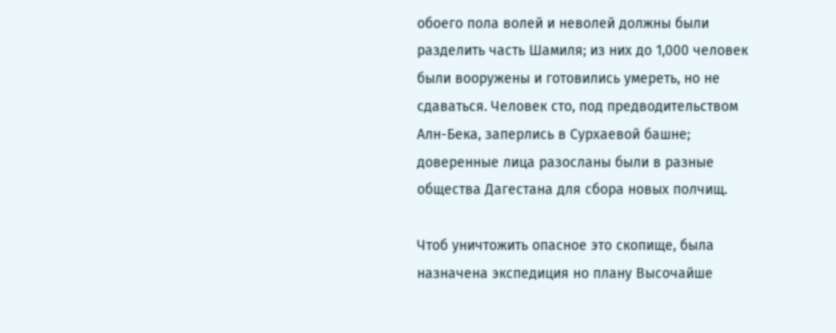обоего пола волей и неволей должны были разделить часть Шамиля; из них до 1,000 человек были вооружены и готовились умереть, но не сдаваться. Человек сто, под предводительством Алн-Бека, заперлись в Сурхаевой башне; доверенные лица разосланы были в разные общества Дагестана для сбора новых полчищ.

Чтоб уничтожить опасное это скопище, была назначена экспедиция но плану Высочайше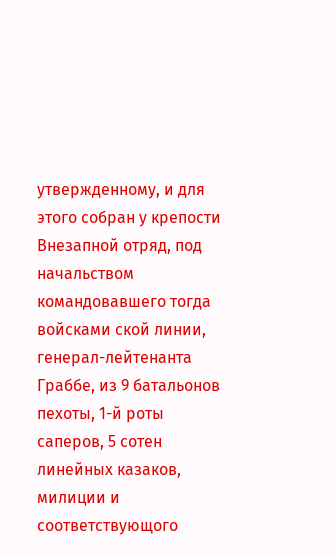утвержденному, и для этого собран у крепости Внезапной отряд, под начальством командовавшего тогда войсками ской линии, генерал-лейтенанта Граббе, из 9 батальонов пехоты, 1-й роты саперов, 5 сотен линейных казаков, милиции и соответствующого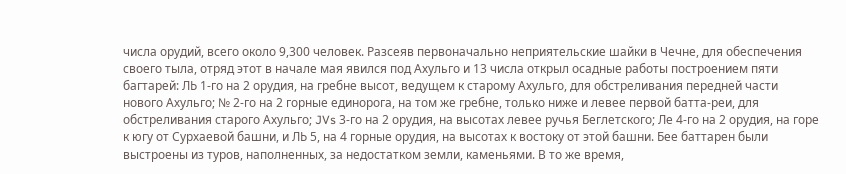числа орудий, всего около 9,300 человек. Разсеяв первоначально неприятельские шайки в Чечне, для обеспечения своего тыла, отряд этот в начале мая явился под Ахульго и 13 числа открыл осадные работы построением пяти багтарей: ЛЬ 1-го на 2 орудия, на гребне высот, ведущем к старому Ахульго, для обстреливания передней части нового Ахульго; № 2-го на 2 горные единорога, на том же гребне, только ниже и левее первой батта-реи, для обстреливания старого Ахульго; JVs 3-го на 2 орудия, на высотах левее ручья Беглетского; Ле 4-го на 2 орудия, на горе к югу от Сурхаевой башни, и ЛЬ 5, на 4 горные орудия, на высотах к востоку от этой башни. Бее баттарен были выстроены из туров, наполненных, за недостатком земли, каменьями. В то же время,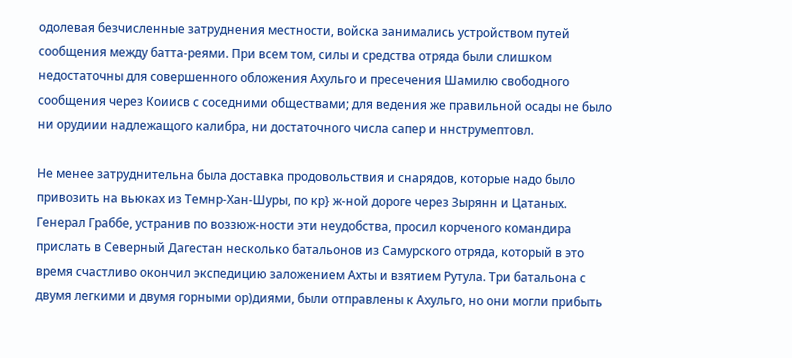одолевая безчисленные затруднения местности, войска занимались устройством путей сообщения между батта-реями. При всем том, силы и средства отряда были слишком недостаточны для совершенного обложения Ахульго и пресечения Шамилю свободного сообщения через Коиисв с соседними обществами; для ведения же правильной осады не было ни орудиии надлежащого калибра, ни достаточного числа сапер и ннструмептовл.

Не менее затруднительна была доставка продовольствия и снарядов, которые надо было привозить на вьюках из Темнр-Хан-Шуры, по кр} ж-ной дороге через Зырянн и Цатаных. Генерал Граббе, устранив по воззюж-ности эти неудобства, просил корченого командира прислать в Северный Дагестан несколько батальонов из Самурского отряда, который в это время счастливо окончил экспедицию заложением Ахты и взятием Рутула. Три батальона с двумя легкими и двумя горными ор)диями, были отправлены к Ахульго, но они могли прибыть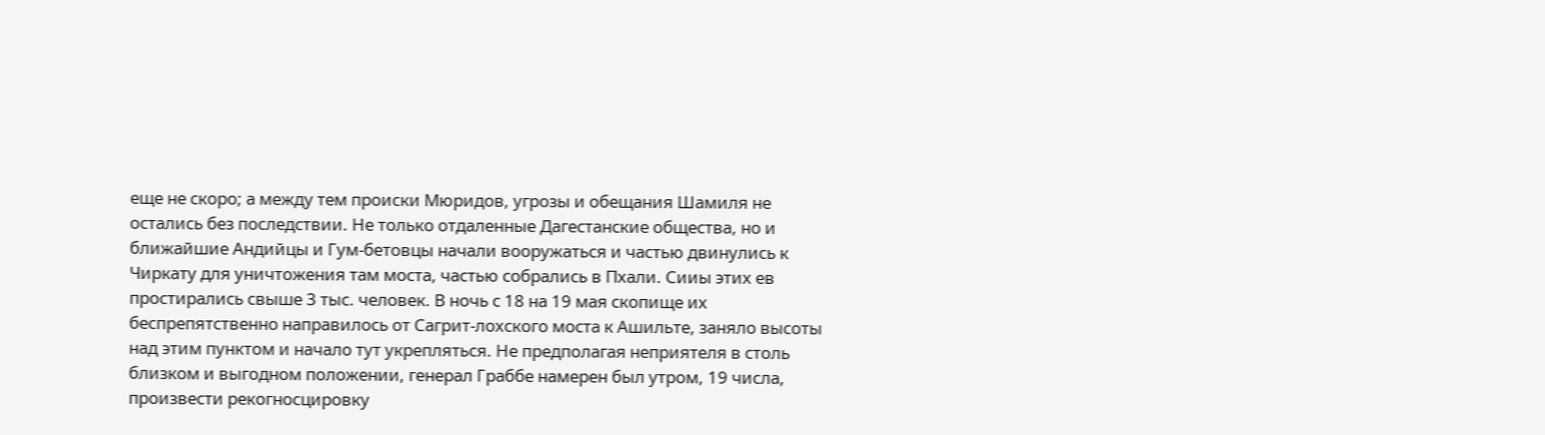еще не скоро; а между тем происки Мюридов, угрозы и обещания Шамиля не остались без последствии. Не только отдаленные Дагестанские общества, но и ближайшие Андийцы и Гум-бетовцы начали вооружаться и частью двинулись к Чиркату для уничтожения там моста, частью собрались в Пхали. Сииы этих ев простирались свыше 3 тыс. человек. В ночь с 18 на 19 мая скопище их беспрепятственно направилось от Сагрит-лохского моста к Ашильте, заняло высоты над этим пунктом и начало тут укрепляться. Не предполагая неприятеля в столь близком и выгодном положении, генерал Граббе намерен был утром, 19 числа, произвести рекогносцировку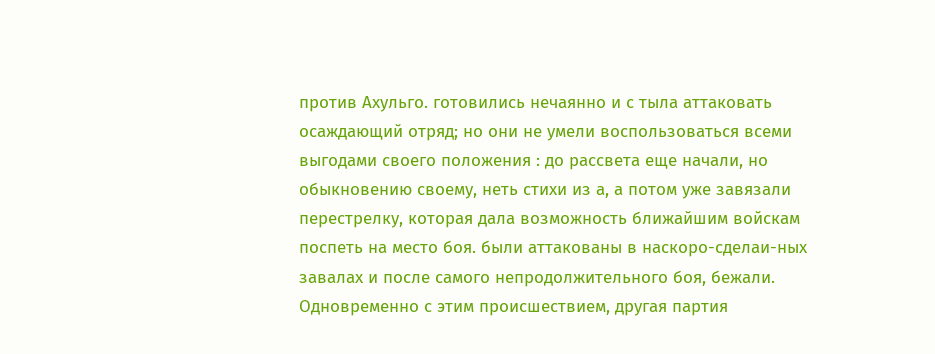против Ахульго. готовились нечаянно и с тыла аттаковать осаждающий отряд; но они не умели воспользоваться всеми выгодами своего положения : до рассвета еще начали, но обыкновению своему, неть стихи из а, а потом уже завязали перестрелку, которая дала возможность ближайшим войскам поспеть на место боя. были аттакованы в наскоро-сделаи-ных завалах и после самого непродолжительного боя, бежали. Одновременно с этим происшествием, другая партия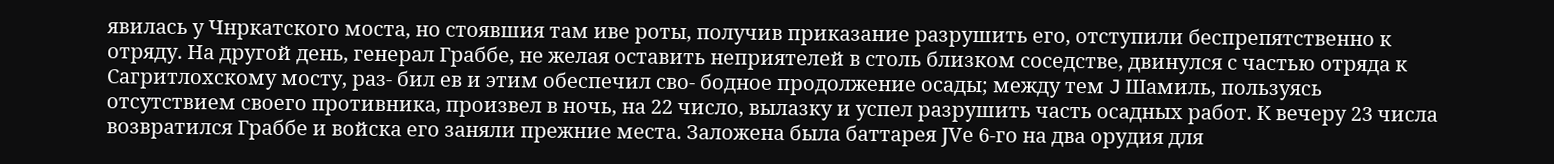явилась у Чнркатского моста, но стоявшия там иве роты, получив приказание разрушить его, отступили беспрепятственно к отряду. На другой день, генерал Граббе, не желая оставить неприятелей в столь близком соседстве, двинулся с частью отряда к Сагритлохскому мосту, раз- бил ев и этим обеспечил сво- бодное продолжение осады; между тем J Шамиль, пользуясь отсутствием своего противника, произвел в ночь, на 22 число, вылазку и успел разрушить часть осадных работ. К вечеру 23 числа возвратился Граббе и войска его заняли прежние места. Заложена была баттарея JVе 6-го на два орудия для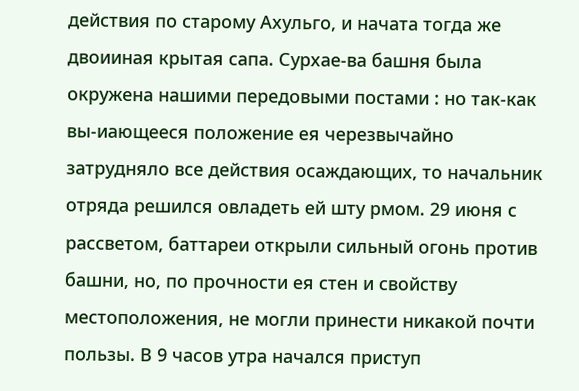действия по старому Ахульго, и начата тогда же двоииная крытая сапа. Сурхае-ва башня была окружена нашими передовыми постами : но так-как вы-иающееся положение ея черезвычайно затрудняло все действия осаждающих, то начальник отряда решился овладеть ей шту рмом. 29 июня с рассветом, баттареи открыли сильный огонь против башни, но, по прочности ея стен и свойству местоположения, не могли принести никакой почти пользы. В 9 часов утра начался приступ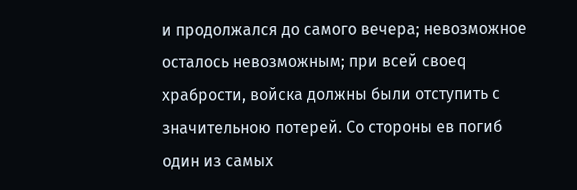и продолжался до самого вечера; невозможное осталось невозможным; при всей своеq храбрости, войска должны были отступить с значительною потерей. Со стороны ев погиб один из самых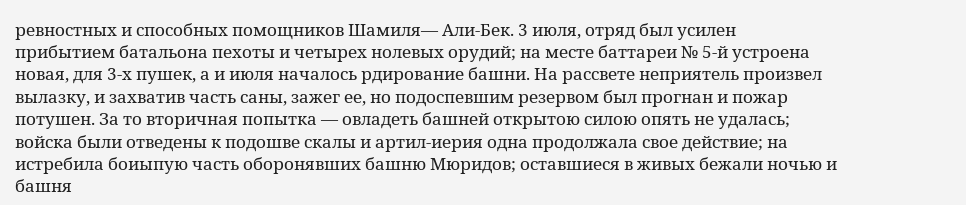ревностных и способных помощников Шамиля— Али-Бек. 3 июля, отряд был усилен прибытием батальона пехоты и четырех нолевых орудий; на месте баттареи № 5-й устроена новая, для 3-х пушек, а и июля началось рдирование башни. На рассвете неприятель произвел вылазку, и захватив часть саны, зажег ее, но подоспевшим резервом был прогнан и пожар потушен. За то вторичная попытка — овладеть башней открытою силою опять не удалась; войска были отведены к подошве скалы и артил-иерия одна продолжала свое действие; на истребила боиыпую часть оборонявших башню Мюридов; оставшиеся в живых бежали ночью и башня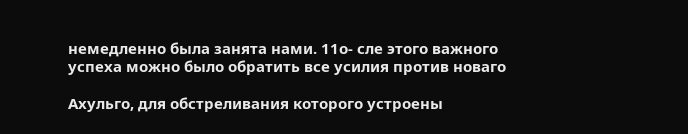немедленно была занята нами. 11о- сле этого важного успеха можно было обратить все усилия против новаго

Ахульго, для обстреливания которого устроены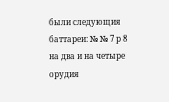были следующия баттареи: № № 7 р 8 на два и на четыре орудия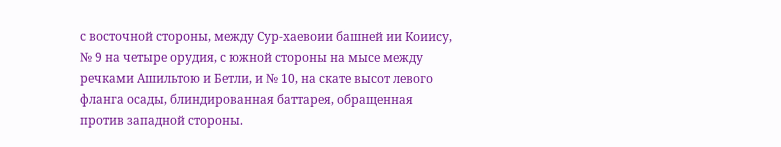с восточной стороны, между Сур-хаевоии башней ии Коиису, № 9 на четыре орудия, с южной стороны на мысе между речками Ашильтою и Бетли, и № 10, на скате высот левого фланга осады, блиндированная баттарея, обращенная против западной стороны.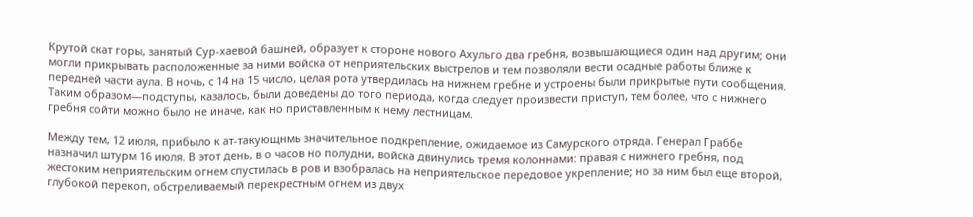Крутой скат горы, занятый Сур-хаевой башней, образует к стороне нового Ахульго два гребня, возвышающиеся один над другим; они могли прикрывать расположенные за ними войска от неприятельских выстрелов и тем позволяли вести осадные работы ближе к передней части аула. В ночь, с 14 на 15 число, целая рота утвердилась на нижнем гребне и устроены были прикрытые пути сообщения. Таким образом—подступы, казалось, были доведены до того периода, когда следует произвести приступ, тем более, что с нижнего гребня сойти можно было не иначе, как но приставленным к нему лестницам.

Между тем, 12 июля, прибыло к ат-такующнмь значительное подкрепление, ожидаемое из Самурского отряда. Генерал Граббе назначил штурм 16 июля. В этот день, в о часов но полудни, войска двинулись тремя колоннами: правая с нижнего гребня, под жестоким неприятельским огнем спустилась в ров и взобралась на неприятельское передовое укрепление; но за ним был еще второй, глубокой перекоп, обстреливаемый перекрестным огнем из двух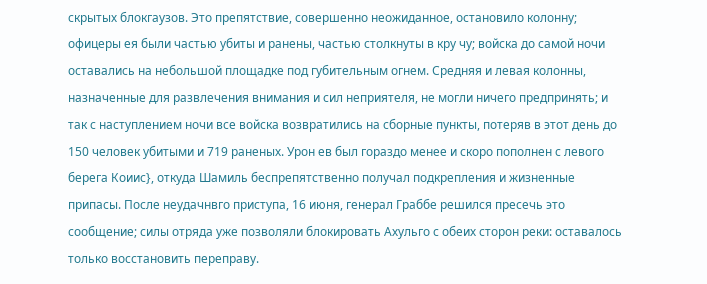скрытых блокгаузов. Это препятствие, совершенно неожиданное, остановило колонну; офицеры ея были частью убиты и ранены, частью столкнуты в кру чу; войска до самой ночи оставались на небольшой площадке под губительным огнем. Средняя и левая колонны, назначенные для развлечения внимания и сил неприятеля, не могли ничего предпринять; и так с наступлением ночи все войска возвратились на сборные пункты, потеряв в этот день до 150 человек убитыми и 719 раненых. Урон ев был гораздо менее и скоро пополнен с левого берега Коиис}, откуда Шамиль беспрепятственно получал подкрепления и жизненные припасы. После неудачнвго приступа, 16 июня, генерал Граббе решился пресечь это сообщение; силы отряда уже позволяли блокировать Ахульго с обеих сторон реки: оставалось только восстановить переправу.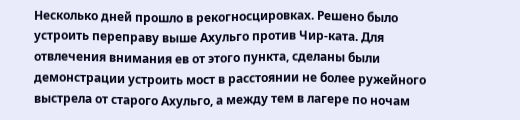Несколько дней прошло в рекогносцировках. Решено было устроить переправу выше Ахульго против Чир-ката. Для отвлечения внимания ев от этого пункта, сделаны были демонстрации устроить мост в расстоянии не более ружейного выстрела от старого Ахульго, а между тем в лагере по ночам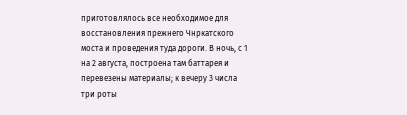приготовлялось все необходимое для восстановления прежнего Чнркатского моста и проведения туда дороги. В ночь, с 1 на 2 августа, построена там баттарея и перевезены материалы; к вечеру 3 числа три роты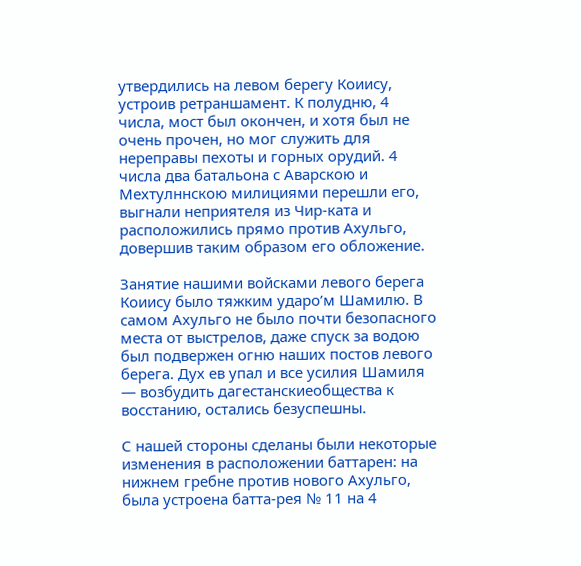утвердились на левом берегу Коиису, устроив ретраншамент. К полудню, 4 числа, мост был окончен, и хотя был не очень прочен, но мог служить для нереправы пехоты и горных орудий. 4 числа два батальона с Аварскою и Мехтулннскою милициями перешли его, выгнали неприятеля из Чир-ката и расположились прямо против Ахульго, довершив таким образом его обложение.

Занятие нашими войсками левого берега Коиису было тяжким ударо’м Шамилю. В самом Ахульго не было почти безопасного места от выстрелов, даже спуск за водою был подвержен огню наших постов левого берега. Дух ев упал и все усилия Шамиля — возбудить дагестанскиеобщества к восстанию, остались безуспешны.

С нашей стороны сделаны были некоторые изменения в расположении баттарен: на нижнем гребне против нового Ахульго, была устроена батта-рея № 11 на 4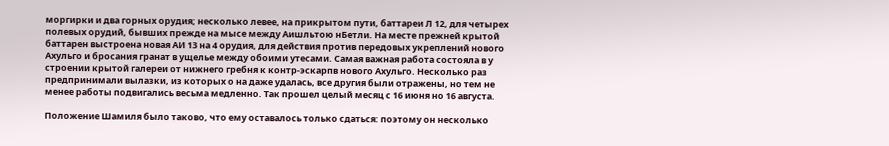моргирки и два горных орудия; несколько левее, на прикрытом пути, баттареи Л 12, для четырех полевых орудий, бывших прежде на мысе между Аишльтою нБетли. На месте прежней крытой баттарен выстроена новая АИ 13 на 4 орудия, для действия против передовых укреплений нового Ахульго и бросания гранат в ущелье между обоими утесами. Самая важная работа состояла в у строении крытой галереи от нижнего гребня к контр-эскарпв нового Ахульго. Несколько раз предпринимали вылазки, из которых о на даже удалась, все другия были отражены, но тем не менее работы подвигались весьма медленно. Так прошел целый месяц с 16 июня но 16 августа.

Положение Шамиля было таково, что ему оставалось только сдаться: поэтому он несколько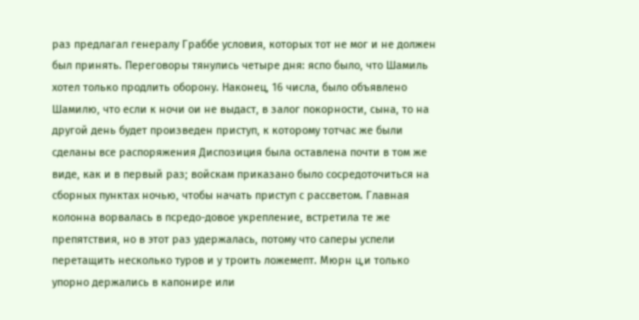раз предлагал генералу Граббе условия, которых тот не мог и не должен был принять. Переговоры тянулись четыре дня: яспо было, что Шамиль хотел только продлить оборону. Наконец, 16 числа, было объявлено Шамилю, что если к ночи ои не выдаст, в залог покорности, сына, то на другой день будет произведен приступ, к которому тотчас же были сделаны все распоряжения Диспозиция была оставлена почти в том же виде, как и в первый раз; войскам приказано было сосредоточиться на сборных пунктах ночью, чтобы начать приступ с рассветом. Главная колонна ворвалась в псредо-довое укрепление, встретила те же препятствия, но в этот раз удержалась, потому что саперы успели перетащить несколько туров и у троить ложемепт. Мюрн ц,и только упорно держались в капонире или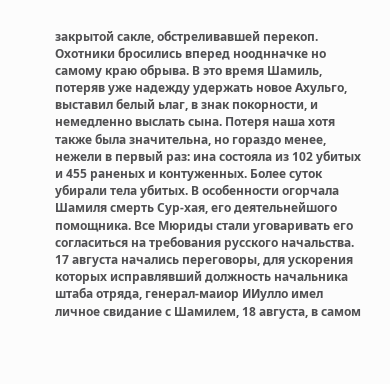закрытой сакле, обстреливавшей перекоп. Охотники бросились вперед нооднначке но самому краю обрыва. В это время Шамиль, потеряв уже надежду удержать новое Ахульго, выставил белый ьлаг, в знак покорности, и немедленно выслать сына. Потеря наша хотя также была значительна, но гораздо менее, нежели в первый раз: ина состояла из 102 убитых и 455 раненых и контуженных. Более суток убирали тела убитых. В особенности огорчала Шамиля смерть Сур-хая, его деятельнейшого помощника. Все Мюриды стали уговаривать его согласиться на требования русского начальства. 17 августа начались переговоры, для ускорения которых исправлявший должность начальника штаба отряда, генерал-маиор ИИулло имел личное свидание с Шамилем, 18 августа, в самом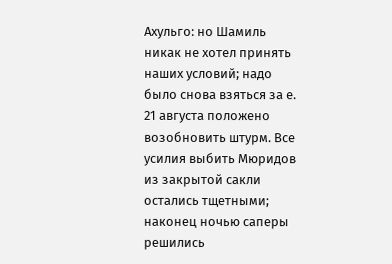Ахульго: но Шамиль никак не хотел принять наших условий; надо было снова взяться за е. 21 августа положено возобновить штурм. Все усилия выбить Мюридов из закрытой сакли остались тщетными; наконец ночью саперы решились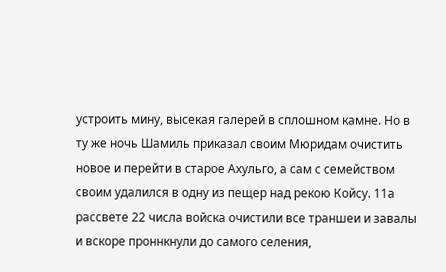устроить мину, высекая галерей в сплошном камне. Но в ту же ночь Шамиль приказал своим Мюридам очистить новое и перейти в старое Ахульго, а сам с семейством своим удалился в одну из пещер над рекою Койсу. 11а рассвете 22 числа войска очистили все траншеи и завалы и вскоре проннкнули до самого селения,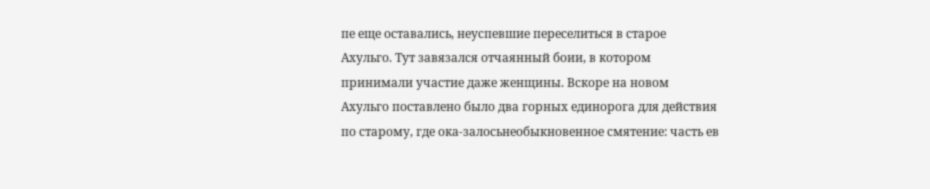пе еще оставались, неуспевшие переселиться в старое Ахульго. Тут завязался отчаянный боии, в котором принимали участие даже женщины. Вскоре на новом Ахульго поставлено было два горных единорога для действия по старому, где ока-залосьнеобыкновенное смятение: часть ев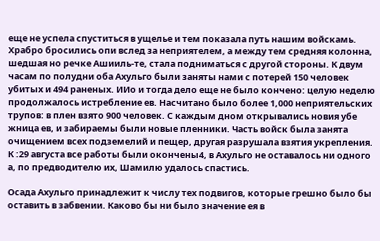еще не успела спуститься в ущелье и тем показала путь нашим войскамь. Храбро бросились опи вслед за неприятелем, а между тем средняя колонна, шедшая но речке Ашииль-те, стала подниматься с другой стороны. К двум часам по полудни оба Ахульго были заняты нами с потерей 150 человек убитых и 494 раненых. ИИо и тогда дело еще не было кончено: целую неделю продолжалось истребление ев. Насчитано было более 1,000 неприятельских трупов: в плен взято 900 человек. С каждым дном открывались новия убе жница ев, и забираемы были новые пленники. Часть войск была занята очищением всех подземелий и пещер, другая разрушала взятия укрепления. К :29 августа все работы были окончены4, в Ахульго не оставалось ни одного а, по предводителю их, Шамилю удалось спастись.

Осада Ахульго принадлежит к числу тех подвигов, которые грешно было бы оставить в забвении. Каково бы ни было значение ея в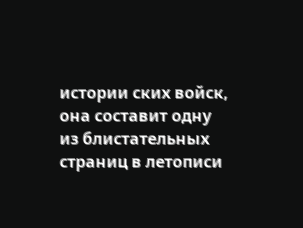истории ских войск, она составит одну из блистательных страниц в летописи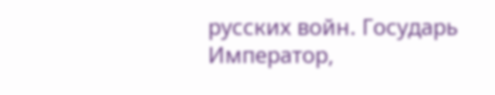русских войн. Государь Император,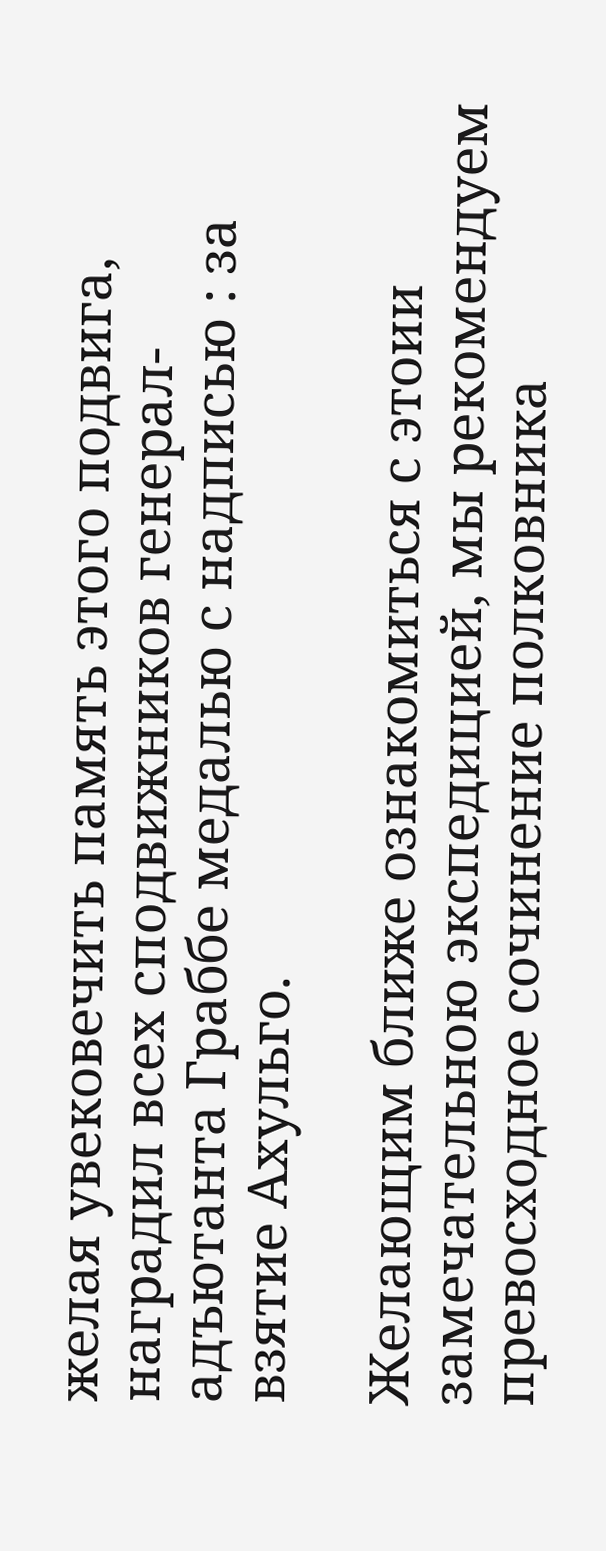желая увековечить память этого подвига, наградил всех сподвижников генерал-адъютанта Граббе медалью с надписью : за взятие Ахульго.

Желающим ближе ознакомиться с этоии замечательною экспедицией, мы рекомендуем превосходное сочинение полковника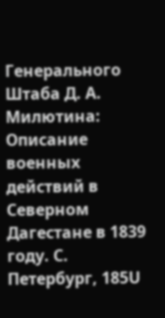Генерального Штаба Д. А. Милютина: Описание военных действий в Северном Дагестане в 1839 году. С. Петербург, 185U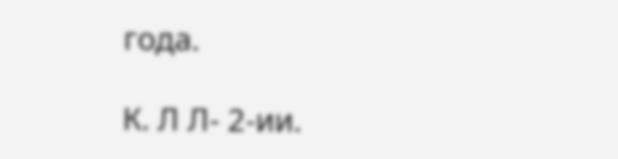года.

К. Л Л- 2-ии.